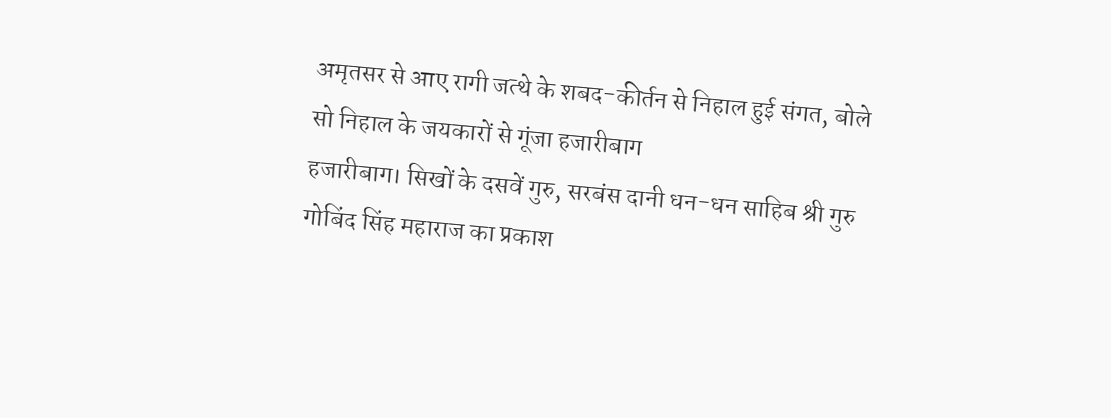अमृतसर से आए रागी जत्थे के शबद-कीर्तन से निहाल हुई संगत, बोले सो निहाल के जयकारों से गूंजा हजारीबाग
हजारीबाग। सिखों के दसवें गुरु, सरबंस दानी धन-धन साहिब श्री गुरु गोबिंद सिंह महाराज का प्रकाश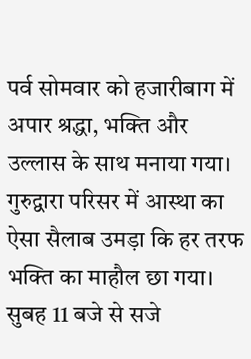पर्व सोमवार को हजारीबाग में अपार श्रद्धा, भक्ति और उल्लास के साथ मनाया गया। गुरुद्वारा परिसर में आस्था का ऐसा सैलाब उमड़ा कि हर तरफ भक्ति का माहौल छा गया। सुबह 11 बजे से सजे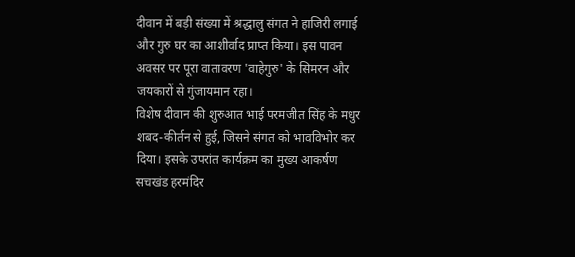दीवान में बड़ी संख्या में श्रद्धालु संगत ने हाजिरी लगाई और गुरु घर का आशीर्वाद प्राप्त किया। इस पावन अवसर पर पूरा वातावरण 'वाहेगुरु' के सिमरन और जयकारों से गुंजायमान रहा।
विशेष दीवान की शुरुआत भाई परमजीत सिंह के मधुर शबद-कीर्तन से हुई, जिसने संगत को भावविभोर कर दिया। इसके उपरांत कार्यक्रम का मुख्य आकर्षण सचखंड हरमंदिर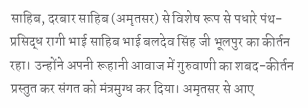साहिब, दरबार साहिब (अमृतसर) से विशेष रूप से पधारे पंथ-प्रसिद्ध रागी भाई साहिब भाई बलदेव सिंह जी भूलपुर का कीर्तन रहा। उन्होंने अपनी रूहानी आवाज में गुरुवाणी का शबद-कीर्तन प्रस्तुत कर संगत को मंत्रमुग्ध कर दिया। अमृतसर से आए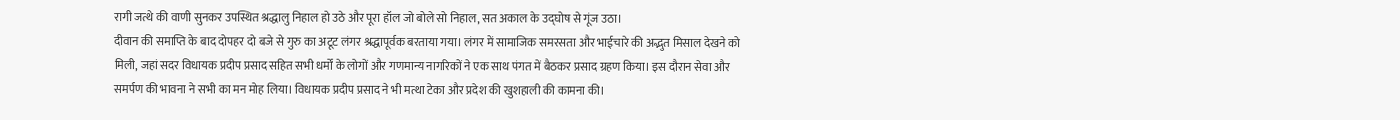रागी जत्थे की वाणी सुनकर उपस्थित श्रद्धालु निहाल हो उठे और पूरा हॉल जो बोले सो निहाल, सत अकाल के उद्घोष से गूंज उठा।
दीवान की समाप्ति के बाद दोपहर दो बजे से गुरु का अटूट लंगर श्रद्धापूर्वक बरताया गया। लंगर में सामाजिक समरसता और भाईचारे की अद्भुत मिसाल देखने को मिली, जहां सदर विधायक प्रदीप प्रसाद सहित सभी धर्मों के लोगों और गणमान्य नागरिकों ने एक साथ पंगत में बैठकर प्रसाद ग्रहण किया। इस दौरान सेवा और समर्पण की भावना ने सभी का मन मोह लिया। विधायक प्रदीप प्रसाद ने भी मत्था टेका और प्रदेश की खुशहाली की कामना की।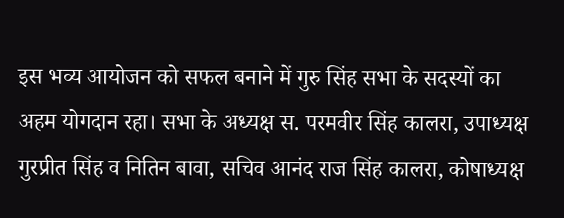इस भव्य आयोजन को सफल बनाने में गुरु सिंह सभा के सदस्यों का अहम योगदान रहा। सभा के अध्यक्ष स. परमवीर सिंह कालरा, उपाध्यक्ष गुरप्रीत सिंह व नितिन बावा, सचिव आनंद राज सिंह कालरा, कोषाध्यक्ष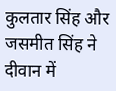कुलतार सिंह और जसमीत सिंह ने दीवान में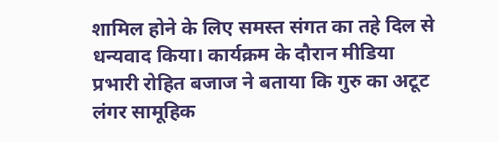शामिल होने के लिए समस्त संगत का तहे दिल से धन्यवाद किया। कार्यक्रम के दौरान मीडिया प्रभारी रोहित बजाज ने बताया कि गुरु का अटूट लंगर सामूहिक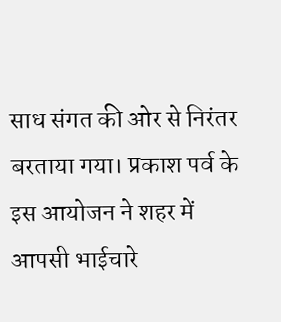साध संगत की ओर से निरंतर बरताया गया। प्रकाश पर्व के इस आयोजन ने शहर में आपसी भाईचारे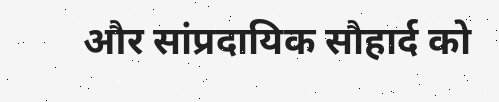और सांप्रदायिक सौहार्द को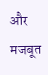और मजबूत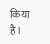किया है।